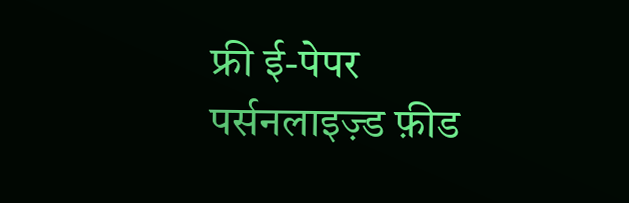फ्री ई-पेपर
पर्सनलाइज़्ड फ़ीड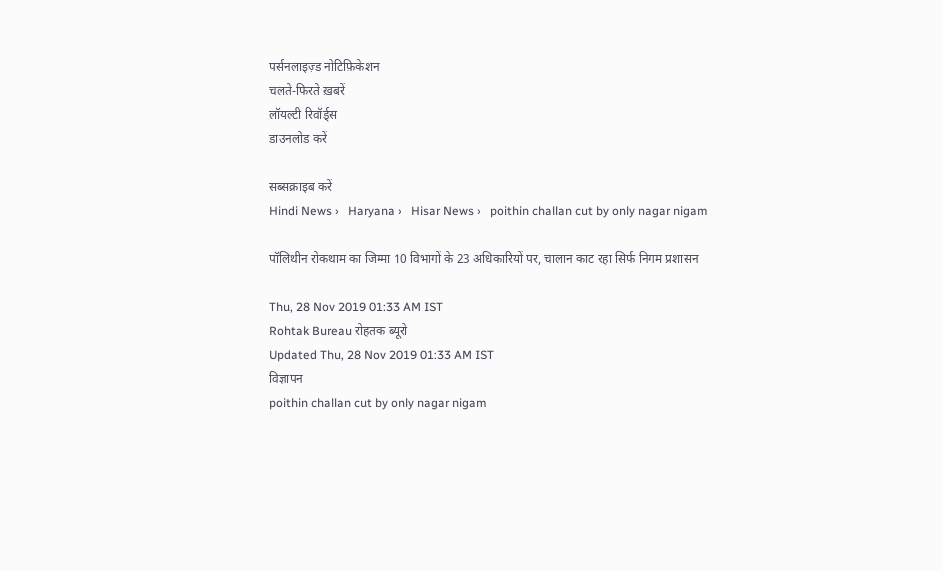पर्सनलाइज़्ड नोटिफ़िकेशन
चलते-फिरते ख़बरें
लॉयल्टी रिवॉर्ड्स
डाउनलोड करें

सब्सक्राइब करें
Hindi News ›   Haryana ›   Hisar News ›   poithin challan cut by only nagar nigam

पॉलिथीन रोकथाम का जिम्मा 10 विभागों के 23 अधिकारियों पर, चालान काट रहा सिर्फ निगम प्रशासन

Thu, 28 Nov 2019 01:33 AM IST
Rohtak Bureau रोहतक ब्यूरो
Updated Thu, 28 Nov 2019 01:33 AM IST
विज्ञापन
poithin challan cut by only nagar nigam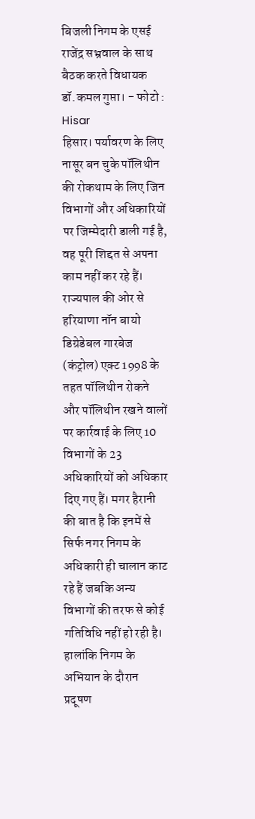बिजली निगम के एसई राजेंद्र सभ्रवाल के साथ बैठक करते विधायक डॉ.कमल गुप्ता। - फोटो : Hisar
हिसार। पर्यावरण के लिए नासूर बन चुके पॉलिथीन की रोकथाम के लिए जिन विभागों और अधिकारियों पर जिम्मेदारी डाली गई है, वह पूरी शिद्दत से अपना काम नहीं कर रहे हैं। राज्यपाल की ओर से हरियाणा नॉन बायो डिग्रेडेबल गारबेज (कंट्रोल) एक्ट 1998 के तहत पॉलिथीन रोकने और पॉलिथीन रखने वालों पर कार्रवाई के लिए 10 विभागों के 23 अधिकारियों को अधिकार दिए गए हैं। मगर हैरानी की बात है कि इनमें से सिर्फ नगर निगम के अधिकारी ही चालान काट रहे हैं जबकि अन्य विभागों की तरफ से कोई गतिविधि नहीं हो रही है। हालांकि निगम के अभियान के दौरान प्रदूषण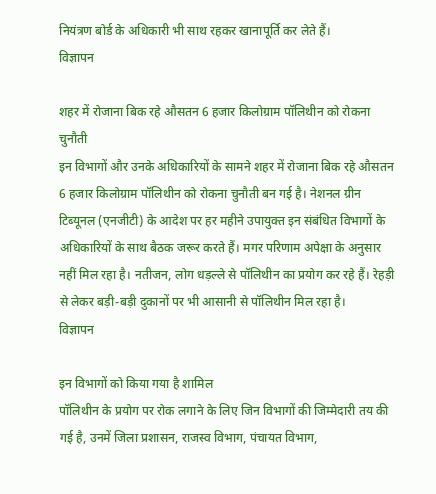नियंत्रण बोर्ड के अधिकारी भी साथ रहकर खानापूर्ति कर लेते हैं।
विज्ञापन

शहर में रोजाना बिक रहे औसतन 6 हजार किलोग्राम पॉलिथीन को रोकना चुनौती
इन विभागों और उनके अधिकारियों के सामने शहर में रोजाना बिक रहे औसतन 6 हजार किलोग्राम पॉलिथीन को रोकना चुनौती बन गई है। नेशनल ग्रीन टिब्यूनल (एनजीटी) के आदेश पर हर महीने उपायुक्त इन संबंधित विभागों के अधिकारियों के साथ बैठक जरूर करते हैं। मगर परिणाम अपेक्षा के अनुसार नहीं मिल रहा है। नतीजन, लोग धड़ल्ले से पॉलिथीन का प्रयोग कर रहे हैं। रेहड़ी से लेकर बड़ी-बड़ी दुकानों पर भी आसानी से पॉलिथीन मिल रहा है।
विज्ञापन

इन विभागों को किया गया है शामिल
पॉलिथीन के प्रयोग पर रोक लगाने के लिए जिन विभागों की जिम्मेदारी तय की गई है, उनमें जिला प्रशासन, राजस्व विभाग, पंचायत विभाग,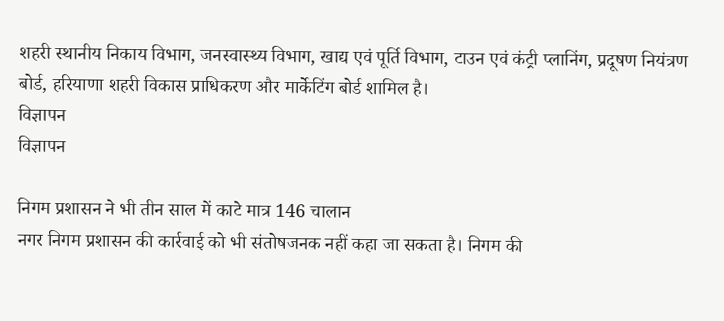शहरी स्थानीय निकाय विभाग, जनस्वास्थ्य विभाग, खाद्य एवं पूर्ति विभाग, टाउन एवं कंट्री प्लानिंग, प्रदूषण नियंत्रण बोर्ड, हरियाणा शहरी विकास प्राधिकरण और मार्केटिंग बोर्ड शामिल है।
विज्ञापन
विज्ञापन

निगम प्रशासन ने भी तीन साल में काटे मात्र 146 चालान
नगर निगम प्रशासन की कार्रवाई को भी संतोषजनक नहीं कहा जा सकता है। निगम की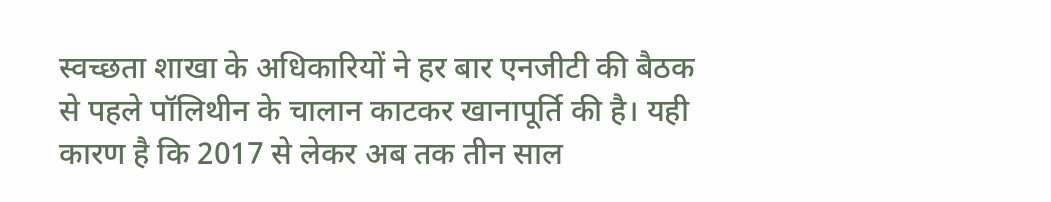स्वच्छता शाखा के अधिकारियों ने हर बार एनजीटी की बैठक से पहले पॉलिथीन के चालान काटकर खानापूर्ति की है। यही कारण है कि 2017 से लेकर अब तक तीन साल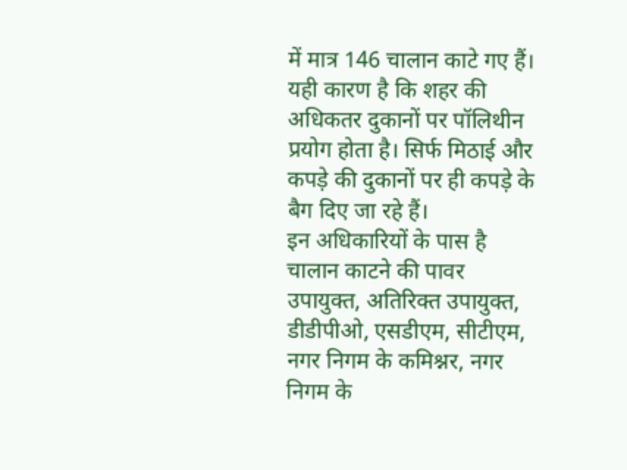में मात्र 146 चालान काटे गए हैं। यही कारण है कि शहर की अधिकतर दुकानों पर पॉलिथीन प्रयोग होता है। सिर्फ मिठाई और कपड़े की दुकानों पर ही कपड़े के बैग दिए जा रहे हैं।
इन अधिकारियों के पास है चालान काटने की पावर
उपायुक्त, अतिरिक्त उपायुक्त, डीडीपीओ, एसडीएम, सीटीएम, नगर निगम के कमिश्नर, नगर निगम के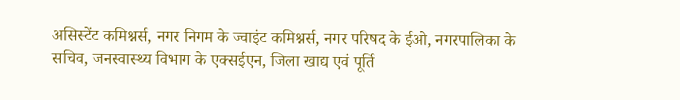असिस्टेंट कमिश्नर्स, नगर निगम के ज्वाइंट कमिश्नर्स, नगर परिषद के ईओ, नगरपालिका के सचिव, जनस्वास्थ्य विभाग के एक्सईएन, जिला खाद्य एवं पूर्ति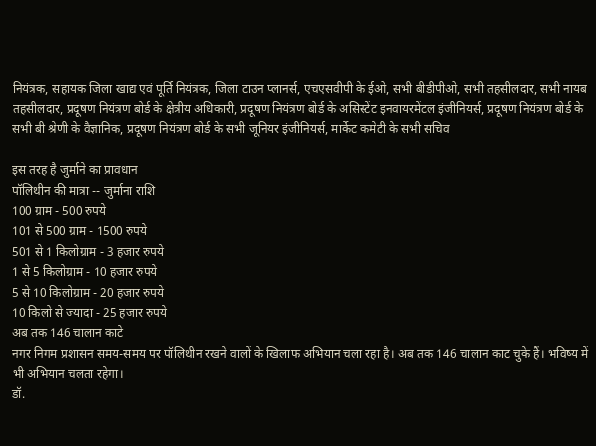नियंत्रक, सहायक जिला खाद्य एवं पूर्ति नियंत्रक, जिला टाउन प्लानर्स, एचएसवीपी के ईओ, सभी बीडीपीओ, सभी तहसीलदार, सभी नायब तहसीलदार, प्रदूषण नियंत्रण बोर्ड के क्षेत्रीय अधिकारी, प्रदूषण नियंत्रण बोर्ड के असिस्टेंट इनवायरमेंटल इंजीनियर्स, प्रदूषण नियंत्रण बोर्ड के सभी बी श्रेणी के वैज्ञानिक, प्रदूषण नियंत्रण बोर्ड के सभी जूनियर इंजीनियर्स, मार्केट कमेटी के सभी सचिव

इस तरह है जुर्माने का प्रावधान
पॉलिथीन की मात्रा -- जुर्माना राशि
100 ग्राम - 500 रुपये
101 से 500 ग्राम - 1500 रुपये
501 से 1 किलोग्राम - 3 हजार रुपये
1 से 5 किलोग्राम - 10 हजार रुपये
5 से 10 किलोग्राम - 20 हजार रुपये
10 किलो से ज्यादा - 25 हजार रुपये
अब तक 146 चालान काटे
नगर निगम प्रशासन समय-समय पर पॉलिथीन रखने वालों के खिलाफ अभियान चला रहा है। अब तक 146 चालान काट चुके हैं। भविष्य में भी अभियान चलता रहेगा।
डॉ.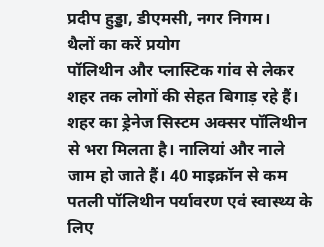प्रदीप हुड्डा, डीएमसी, नगर निगम।
थैलों का करें प्रयोग
पॉलिथीन और प्लास्टिक गांव से लेकर शहर तक लोगों की सेहत बिगाड़ रहे हैं। शहर का ड्रेनेज सिस्टम अक्सर पॉलिथीन से भरा मिलता है। नालियां और नाले जाम हो जाते हैं। 40 माइक्रॉन से कम पतली पॉलिथीन पर्यावरण एवं स्वास्थ्य के लिए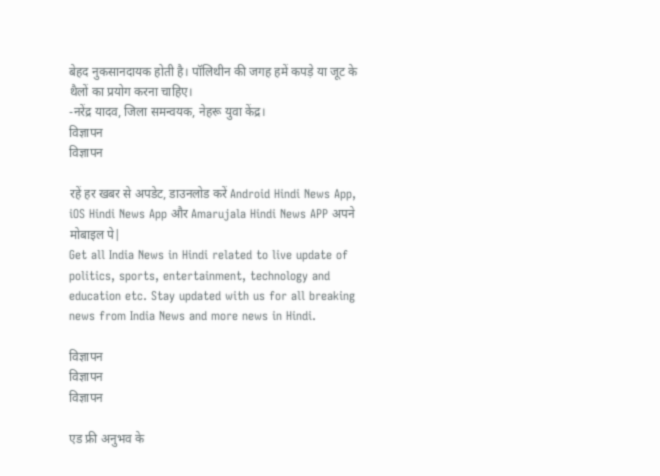बेहद नुकसानदायक होती है। पॉलिथीन की जगह हमें कपड़े या जूट के थैलों का प्रयोग करना चाहिए।
-नरेंद्र यादव, जिला समन्वयक, नेहरू युवा केंद्र।
विज्ञापन
विज्ञापन

रहें हर खबर से अपडेट, डाउनलोड करें Android Hindi News App, iOS Hindi News App और Amarujala Hindi News APP अपने मोबाइल पे|
Get all India News in Hindi related to live update of politics, sports, entertainment, technology and education etc. Stay updated with us for all breaking news from India News and more news in Hindi.

विज्ञापन
विज्ञापन
विज्ञापन

एड फ्री अनुभव के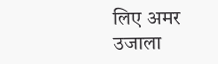लिए अमर उजाला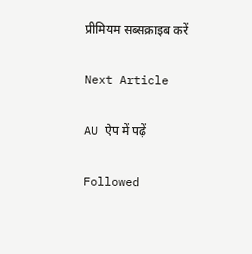प्रीमियम सब्सक्राइब करें

Next Article

AU ऐप में पढ़ें

Followed